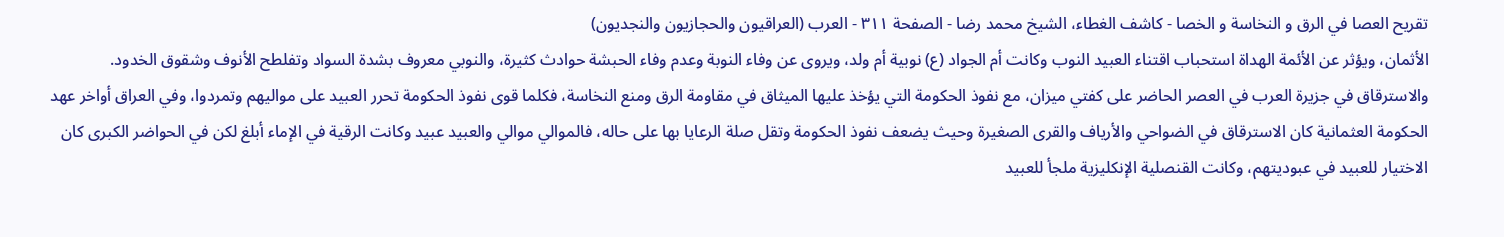تقريح العصا في الرق و النخاسة و الخصا - كاشف الغطاء، الشيخ محمد رضا - الصفحة ٣١١ - العرب (العراقيون والحجازيون والنجديون)
الأثمان، ويؤثر عن الأئمة الهداة استحباب اقتناء العبيد النوب وكانت أم الجواد (ع) نوبية أم ولد، ويروى عن وفاء النوبة وعدم وفاء الحبشة حوادث كثيرة، والنوبي معروف بشدة السواد وتفلطح الأنوف وشقوق الخدود.
والاسترقاق في جزيرة العرب في العصر الحاضر على كفتي ميزان، مع نفوذ الحكومة التي يؤخذ عليها الميثاق في مقاومة الرق ومنع النخاسة، فكلما قوى نفوذ الحكومة تحرر العبيد على مواليهم وتمردوا، وفي العراق أواخر عهد الحكومة العثمانية كان الاسترقاق في الضواحي والأرياف والقرى الصغيرة وحيث يضعف نفوذ الحكومة وتقل صلة الرعايا بها على حاله، فالموالي موالي والعبيد عبيد وكانت الرقية في الإماء أبلغ لكن في الحواضر الكبرى كان الاختيار للعبيد في عبوديتهم، وكانت القنصلية الإنكليزية ملجأ للعبيد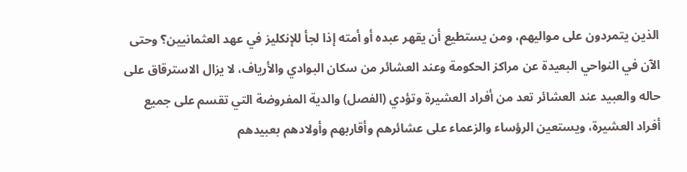الذين يتمردون على مواليهم، ومن يستطيع أن يقهر عبده أو أمته إذا لجأ للإنكليز في عهد العثمانيين؟ وحتى الآن في النواحي البعيدة عن مراكز الحكومة وعند العشائر من سكان البوادي والأرياف، لا يزال الاسترقاق على حاله والعبيد عند العشائر تعد من أفراد العشيرة وتؤدي (الفصل) والدية المفروضة التي تقسم على جميع أفراد العشيرة، ويستعين الرؤساء والزعماء على عشائرهم وأقاربهم وأولادهم بعبيدهم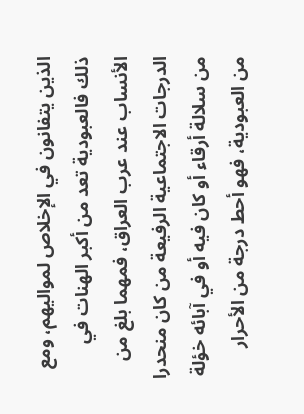الذين يتفانون في الإخلاص لمواليهم، ومع ذلك فالعبودية تعد من أكبر الهنات في الأنساب عند عرب العراق، فمهما بلغ من الدرجات الاجتماعية الرفيعة من كان منحدرا من سلالة أرقاء أو كان فيه أو في آبائه خؤلة من العبودية، فهو أحط درجة من الأحرار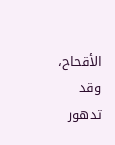الأقحاح، وقد تدهور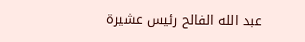عبد الله الفالح رئيس عشيرة